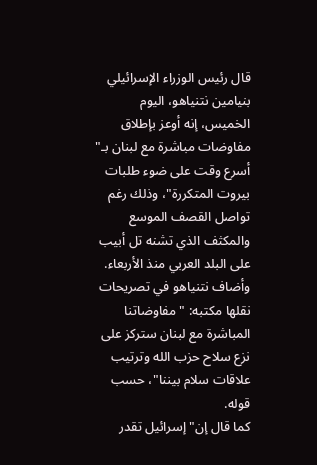قال رئيس الوزراء الإسرائيلي بنيامين نتنياهو، اليوم الخميس، إنه أوعز بإطلاق مفاوضات مباشرة مع لبنان بـ" أسرع وقت على ضوء طلبات بيروت المتكررة"، وذلك رغم تواصل القصف الموسع والمكثف الذي تشنه تل أبيب على البلد العربي منذ الأربعاء.
وأضاف نتنياهو في تصريحات نقلها مكتبه: " مفاوضاتنا المباشرة مع لبنان ستركز على نزع سلاح حزب الله وترتيب علاقات سلام بيننا"، حسب قوله.
كما قال إن" إسرائيل تقدر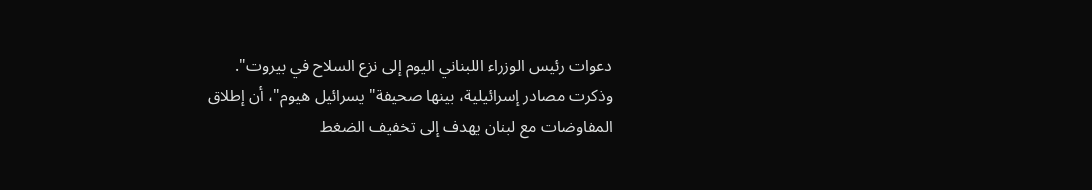دعوات رئيس الوزراء اللبناني اليوم إلى نزع السلاح في بيروت".
وذكرت مصادر إسرائيلية، بينها صحيفة" يسرائيل هيوم"، أن إطلاق المفاوضات مع لبنان يهدف إلى تخفيف الضغط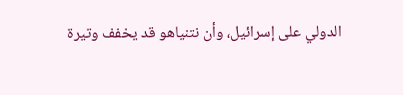الدولي على إسرائيل، وأن نتنياهو قد يخفف وتيرة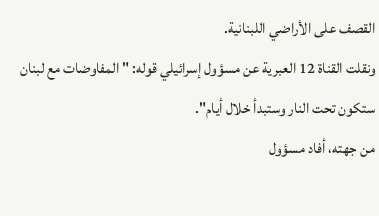القصف على الأراضي اللبنانية.
ونقلت القناة 12 العبرية عن مسؤول إسرائيلي قوله: " المفاوضات مع لبنان ستكون تحت النار وستبدأ خلال أيام".
من جهته، أفاد مسؤول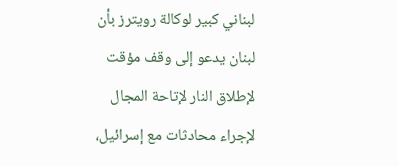لبناني كبير لوكالة رويترز بأن لبنان يدعو إلى وقف مؤقت لإطلاق النار لإتاحة المجال لإجراء محادثات مع إسرائيل،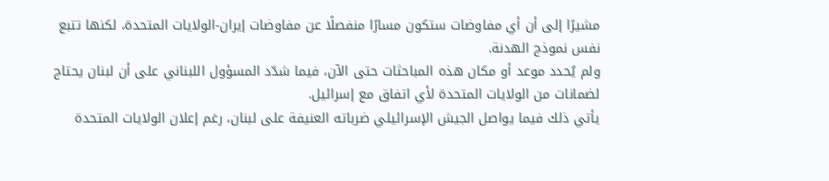مشيرًا إلى أن أي مفاوضات ستكون مسارًا منفصلًا عن مفاوضات إيران-الولايات المتحدة، لكنها تتبع نفس نموذج الهدنة.
ولم يُحدد موعد أو مكان هذه المباحثات حتى الآن، فيما شدّد المسؤول اللبناني على أن لبنان يحتاج لضمانات من الولايات المتحدة لأي اتفاق مع إسرائيل.
يأتي ذلك فيما يواصل الجيش الإسرائيلي ضرباته العنيفة على لبنان، رغم إعلان الولايات المتحدة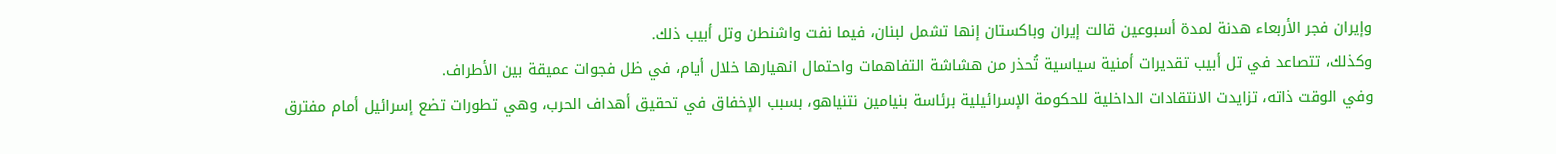وإيران فجر الأربعاء هدنة لمدة أسبوعين قالت إيران وباكستان إنها تشمل لبنان، فيما نفت واشنطن وتل أبيب ذلك.
وكذلك، تتصاعد في تل أبيب تقديرات أمنية سياسية تُحذر من هشاشة التفاهمات واحتمال انهيارها خلال أيام، في ظل فجوات عميقة بين الأطراف.
وفي الوقت ذاته، تزايدت الانتقادات الداخلية للحكومة الإسرائيلية برئاسة بنيامين نتنياهو، بسبب الإخفاق في تحقيق أهداف الحرب، وهي تطورات تضع إسرائيل أمام مفترق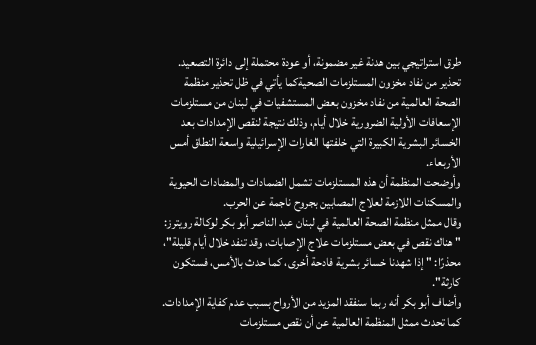طرق استراتيجي بين هدنة غير مضمونة، أو عودة محتملة إلى دائرة التصعيد.
تحذير من نفاد مخزون المستلزمات الصحيةكما يأتي في ظل تحذير منظمة الصحة العالمية من نفاد مخزون بعض المستشفيات في لبنان من مستلزمات الإسعافات الأولية الضرورية خلال أيام، وذلك نتيجة لنقص الإمدادات بعد الخسائر البشرية الكبيرة التي خلفتها الغارات الإسرائيلية واسعة النطاق أمس الأربعاء.
وأوضحت المنظمة أن هذه المستلزمات تشمل الضمادات والمضادات الحيوية والمسكنات اللازمة لعلاج المصابين بجروح ناجمة عن الحرب.
وقال ممثل منظمة الصحة العالمية في لبنان عبد الناصر أبو بكر لوكالة رويترز: " هناك نقص في بعض مستلزمات علاج الإصابات، وقد تنفد خلال أيام قليلة"، محذرًا: " إذا شهدنا خسائر بشرية فادحة أخرى، كما حدث بالأمس، فستكون كارثة".
وأضاف أبو بكر أنه ربما سنفقد المزيد من الأرواح بسبب عدم كفاية الإمدادات.
كما تحدث ممثل المنظمة العالمية عن أن نقص مستلزمات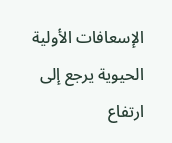الإسعافات الأولية الحيوية يرجع إلى ارتفاع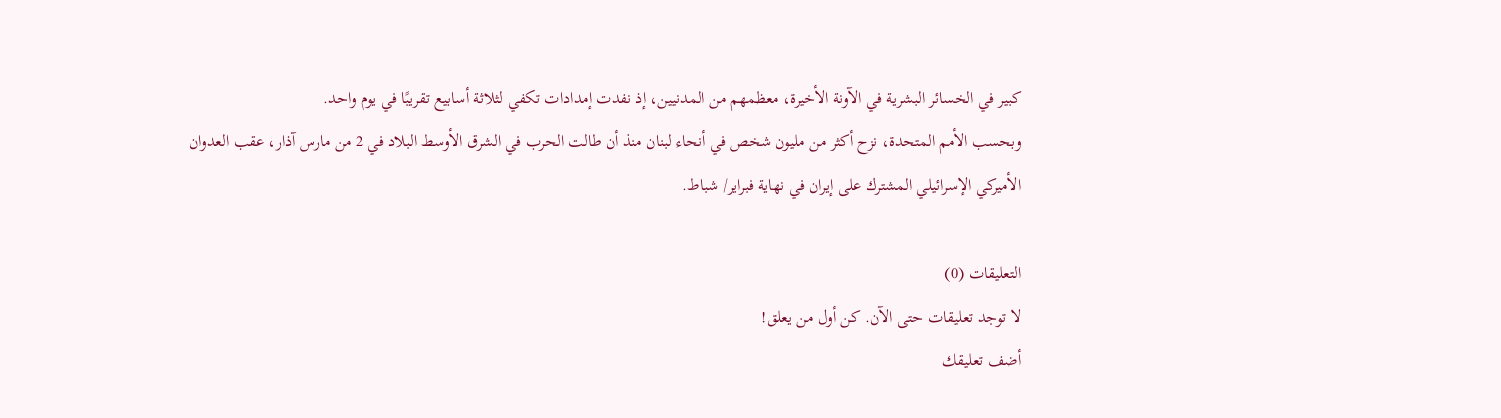كبير في الخسائر البشرية في الآونة الأخيرة، معظمهم من المدنيين، إذ نفدت إمدادات تكفي لثلاثة أسابيع تقريبًا في يوم واحد.
وبحسب الأمم المتحدة، نزح أكثر من مليون شخص في أنحاء لبنان منذ أن طالت الحرب في الشرق الأوسط البلاد في 2 من مارس آذار، عقب العدوان الأميركي الإسرائيلي المشترك على إيران في نهاية فبراير/ شباط.

التعليقات (0)
لا توجد تعليقات حتى الآن. كن أول من يعلق!
أضف تعليقك